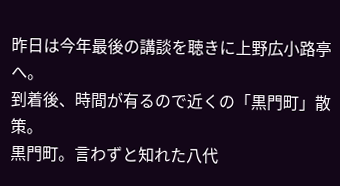昨日は今年最後の講談を聴きに上野広小路亭へ。
到着後、時間が有るので近くの「黒門町」散策。
黒門町。言わずと知れた八代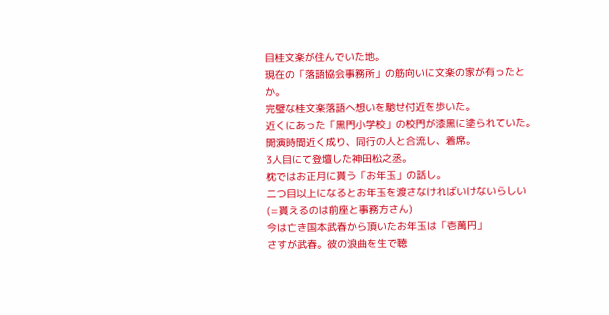目桂文楽が住んでいた地。
現在の「落語協会事務所」の筋向いに文楽の家が有ったとか。
完璧な桂文楽落語へ想いを馳せ付近を歩いた。
近くにあった「黒門小学校」の校門が漆黒に塗られていた。
開演時間近く成り、同行の人と合流し、着席。
3人目にて登壇した神田松之丞。
枕ではお正月に貰う「お年玉」の話し。
二つ目以上になるとお年玉を渡さなければいけないらしい(=貰えるのは前座と事務方さん)
今は亡き国本武春から頂いたお年玉は「壱萬円」
さすが武春。彼の浪曲を生で聴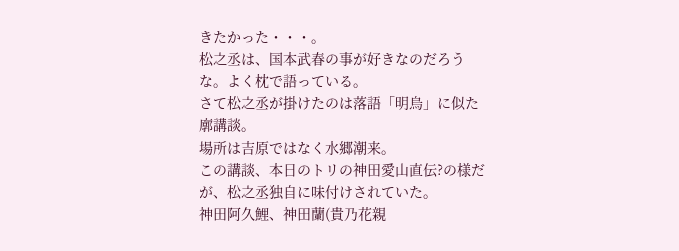きたかった・・・。
松之丞は、国本武春の事が好きなのだろうな。よく枕で語っている。
さて松之丞が掛けたのは落語「明烏」に似た廓講談。
場所は吉原ではなく水郷潮来。
この講談、本日のトリの神田愛山直伝?の様だが、松之丞独自に味付けされていた。
神田阿久鯉、神田蘭(貴乃花親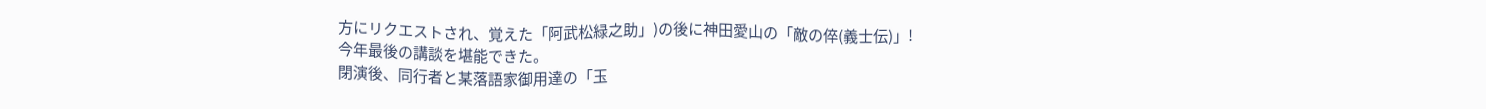方にリクエストされ、覚えた「阿武松緑之助」)の後に神田愛山の「敵の倅(義士伝)」!
今年最後の講談を堪能できた。
閉演後、同行者と某落語家御用達の「玉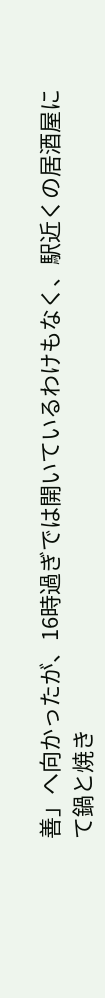善」へ向かったが、16時過ぎでは開いているわけもなく、駅近くの居酒屋にて鍋と焼き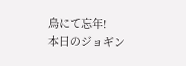鳥にて忘年!
本日のジョギン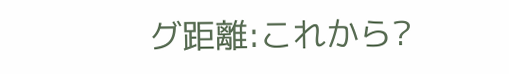グ距離:これから?